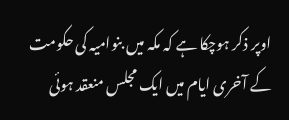اوپر ذکر ہوچکا ہے کہ مکہ میں بنوامیہ کی حکومت کے آخری ایام میں ایک مجلس منعقد ہوئی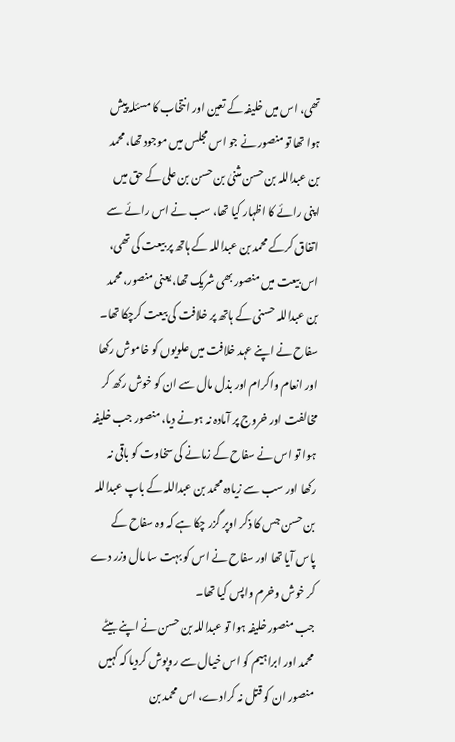تھی، اس میں خلیفہ کے تعین اور انتخاب کا مسئلہ پیش ہوا تھا تو منصور نے جو اس مجلس میں موجود تھا، محمد بن عبداللہ بن حسن مثنیٰ بن حسن بن علی کے حق میں اپنی رائے کا اظہار کیا تھا، سب نے اس رائے سے اتفاق کرکے محمد بن عبداللہ کے ہاتھ پر بیعت کی تھی، اس بیعت میں منصور بھی شریک تھا، یعنی منصور، محمد بن عبداللہ حسنی کے ہاتھ پر خلافت کی بیعت کرچکا تھا۔
سفاح نے اپنے عہد خلافت میں علویوں کو خاموش رکھا اور انعام واکرام اور بذل مال سے ان کو خوش رکھ کر مخالفت اور خروج پر آمادہ نہ ہونے دیا، منصور جب خلیفہ ہوا تو اس نے سفاح کے زمانے کی سخاوت کو باقی نہ رکھا اور سب سے زیادہ محمد بن عبداللہ کے باپ عبداللہ بن حسن جس کا ذکر اوپر گزر چکا ہے کہ وہ سفاح کے پاس آیا تھا اور سفاح نے اس کو بہت سا مال وزر دے کر خوش وخرم واپس کیا تھا۔
جب منصور خلیفہ ہوا تو عبداللہ بن حسن نے اپنے بیٹے محمد اور ابراہیم کو اس خیال سے روپوش کردیا کہ کہیں منصور ان کو قتل نہ کرادے، اس محمد بن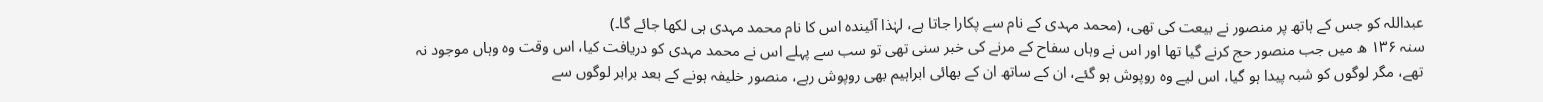عبداللہ کو جس کے ہاتھ پر منصور نے بیعت کی تھی، (محمد مہدی کے نام سے پکارا جاتا ہے، لہٰذا آئیندہ اس کا نام محمد مہدی ہی لکھا جائے گا۔)
سنہ ۱۳۶ ھ میں جب منصور حج کرنے گیا تھا اور اس نے وہاں سفاح کے مرنے کی خبر سنی تھی تو سب سے پہلے اس نے محمد مہدی کو دریافت کیا، اس وقت وہ وہاں موجود نہ تھے، مگر لوگوں کو شبہ پیدا ہو گیا، اس لیے وہ روپوش ہو گئے، ان کے ساتھ ان کے بھائی ابراہیم بھی روپوش رہے، منصور خلیفہ ہونے کے بعد برابر لوگوں سے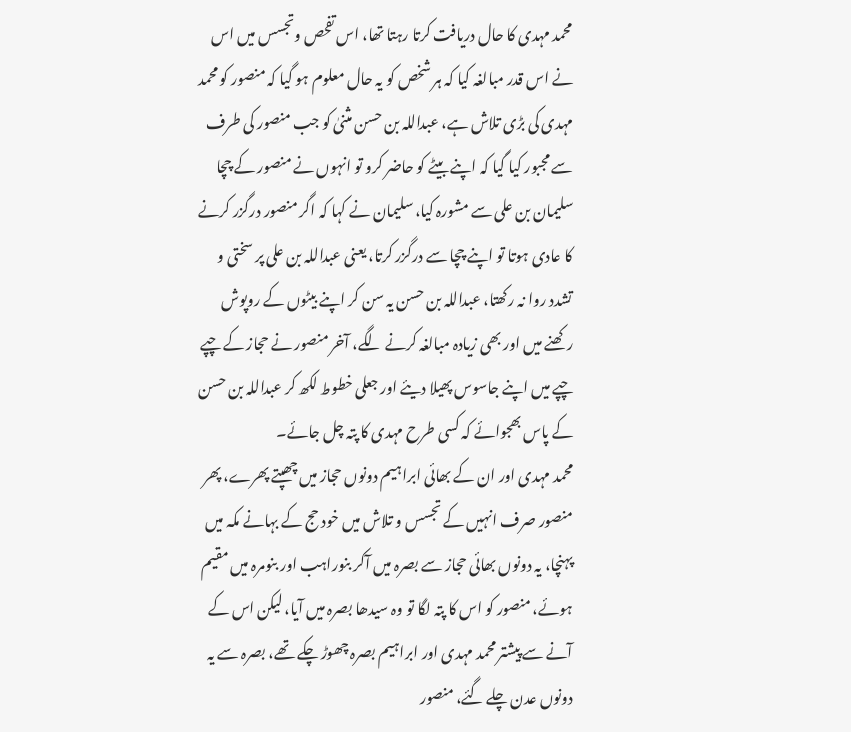محمد مہدی کا حال دریافت کرتا رہتا تھا، اس تفحص وتجسس میں اس نے اس قدر مبالغہ کیا کہ ہر شخص کو یہ حال معلوم ہو گیا کہ منصور کو محمد مہدی کی بڑی تلاش ہے، عبداللہ بن حسن مثنیٰ کو جب منصور کی طرف سے مجبور کیا گیا کہ اپنے بیٹے کو حاضر کرو تو انہوں نے منصور کے چچا سلیمان بن علی سے مشورہ کیا، سلیمان نے کہا کہ اگر منصور درگزر کرنے کا عادی ہوتا تو اپنے چچا سے درگزر کرتا، یعنی عبداللہ بن علی پر سختی و تشدد روا نہ رکھتا، عبداللہ بن حسن یہ سن کر اپنے بیٹوں کے روپوش رکھنے میں اور بھی زیادہ مبالغہ کرنے لگے، آخر منصور نے حجاز کے چپے چپے میں اپنے جاسوس پھیلا دیئے اور جعلی خطوط لکھ کر عبداللہ بن حسن کے پاس بھجوائے کہ کسی طرح مہدی کا پتہ چل جائے۔
محمد مہدی اور ان کے بھائی ابراہیم دونوں حجاز میں چھپتے پھرے، پھر منصور صرف انہیں کے تجسس و تلاش میں خود حج کے بہانے مکہ میں پہنچا، یہ دونوں بھائی حجاز سے بصرہ میں آکر بنوراہب اور بنومرہ میں مقیم ہوئے، منصور کو اس کا پتہ لگا تو وہ سیدھا بصرہ میں آیا، لیکن اس کے آنے سے پیشتر محمد مہدی اور ابراہیم بصرہ چھوڑ چکے تھے، بصرہ سے یہ دونوں عدن چلے گئے، منصور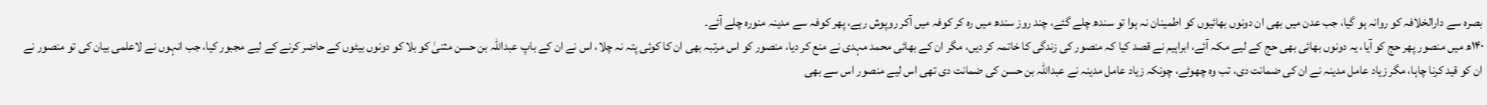بصرہ سے دارالخلافہ کو روانہ ہو گیا، جب عدن میں بھی ان دونوں بھائیوں کو اطمینان نہ ہوا تو سندھ چلے گئے، چند روز سندھ میں رہ کر کوفہ میں آکر روپوش رہے، پھر کوفہ سے مدینہ منورہ چلے آئے۔
۱۴۰ھ میں منصور پھر حج کو آیا، یہ دونوں بھائی بھی حج کے لیے مکہ آئے، ابراہیم نے قصد کیا کہ منصور کی زندگی کا خاتمہ کر دیں، مگر ان کے بھائی محمد مہدی نے منع کر دیا، منصور کو اس مرتبہ بھی ان کا کوئی پتہ نہ چلا، اس نے ان کے باپ عبداللہ بن حسن مثنیٰ کو بلا کو دونوں بیٹوں کے حاضر کرنے کے لیے مجبور کیا، جب انہوں نے لاعلمی بیان کی تو منصور نے ان کو قید کرنا چاہا، مگر زیاد عامل مدینہ نے ان کی ضمانت دی، تب وہ چھوٹے، چونکہ زیاد عامل مدینہ نے عبداللہ بن حسن کی ضمانت دی تھی اس لیے منصور اس سے بھی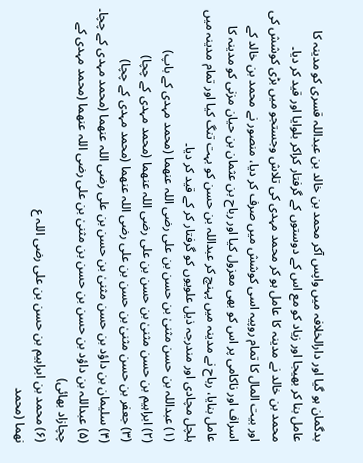بدگمان ہو گیا اور دارالخلافہ میں واپس آکر محمد بن خالد بن عبداللہ قسری کو مدینہ کا عامل بنا کر بھیجا اور زیاد کو مع اس کے دوستوں کے گرفتار کراکر بلوایا اور قید کر دیا۔
محمد بن خالد نے مدینہ کا عامل ہو کر محمد مہدی کی تلاش وجستجو میں بڑی کوشش کی اور بیت المال کا تمام روپیہ اسی کوشش میں صرف کر دیا، منصور نے محمد بن خالد کے اسراف اور ناکامی پر اس کو بھی معزول کیا اور رباح بن عثمان بن حیان مزنی کو مدینہ کا عامل بنایا، رباح نے مدینہ میں پہنچ کر عبداللہ بن حسن کو بہت تنگ کیا اور تمام مدینہ میں ہلچل مچادی اور مندرجہ ذیل علویوں کو گرفتار کر کے قید کر دیا۔
(۱) عبداللہ بن حسن مثنیٰ بن حسن بن علی رضی اللہ عنھما (محمد مہدی کے باپ)
(۲) ابراہیم بن حسن مثنیٰ بن حسن بن علی رضی اللہ عنھما (محمد مہدی کے چچا)
(۳) جعفر بن حسن مثنیٰ بن حسن بن علی رضی اللہ عنھما (محمد مہدی کے چچا)
(۴) سلیمان بن داؤد بن حسن مثنیٰ بن حسن بن علی رضی اللہ عنھما (محمد مہدی کے چچا۔
(۵) عبداللہ بن داؤد بن حسن بن حسن بن مثنیٰ بن علی رضی اللہ عنھما (محمد مہدی کے چچازاد بھائی)
(۶) محمد بن ابراہیم بن حسن بن علی رضی اللہ ع
نھما (محمد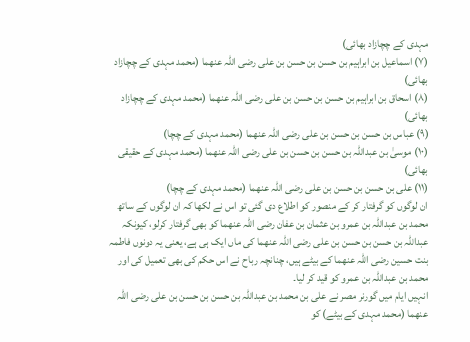مہدی کے چچازاد بھائی)
(۷) اسماعیل بن ابراہیم بن حسن بن حسن بن علی رضی اللہ عنھما (محمد مہدی کے چچازاد بھائی)
(۸) اسحاق بن ابراہیم بن حسن بن حسن بن علی رضی اللہ عنھما (محمد مہدی کے چچازاد بھائی)
(۹) عباس بن حسن بن حسن بن علی رضی اللہ عنھما (محمد مہدی کے چچا)
(۱۰) موسیٰ بن عبداللہ بن حسن بن حسن بن علی رضی اللہ عنھما (محمد مہدی کے حقیقی بھائی)
(۱۱) علی بن حسن بن حسن بن علی رضی اللہ عنھما (محمد مہدی کے چچا)
ان لوگوں کو گرفتار کر کے منصور کو اطلاع دی گئی تو اس نے لکھا کہ ان لوگوں کے ساتھ محمد بن عبداللہ بن عمرو بن عثمان بن عفان رضی اللہ عنھما کو بھی گرفتار کرلو، کیونکہ عبداللہ بن حسن بن حسن بن علی رضی اللہ عنھما کی ماں ایک ہی ہے، یعنی یہ دونوں فاطمہ بنت حسین رضی اللہ عنھما کے بیٹے ہیں، چنانچہ رباح نے اس حکم کی بھی تعمیل کی اور محمد بن عبداللہ بن عمرو کو قید کر لیا۔
انہیں ایام میں گورنر مصر نے علی بن محمد بن عبداللہ بن حسن بن حسن بن علی رضی اللہ عنھما (محمد مہدی کے بیٹے) کو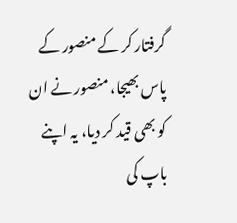گرفتار کر کے منصور کے پاس بھیجا، منصور نے ان کو بھی قید کر دیا، یہ اپنے باپ کی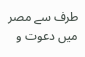طرف سے مصر میں دعوت و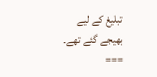تبلیغ کے لیے بھیجے گئے تھے۔
===